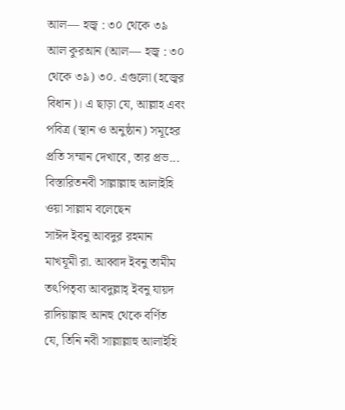আল— হজ্ব : ৩০ থেকে ৩৯
আল কুরআন (আল— হজ্ব : ৩০ থেকে ৩৯) ৩০. এগুলো (হজ্বের বিধান)। এ ছাড়া যে, আল্লাহ এবং পবিত্র (স্থান ও অনুষ্ঠান) সমূহের প্রতি সম্মান দেখাবে, তার প্রভ...
বিস্তারিতনবী সাল্লাল্লাহু আলাইহি ওয়া সাল্লাম বলেছেন
সাঈদ ইবনু আবদুর রহমান মাখযূমী রা. আব্বাদ ইবনু তামীম তৎপিতৃব্য আবদুল্লাহ্ ইবনু যায়দ রাদিয়াল্লাহু আনহু থেকে বর্ণিত যে, তিনি নবী সাল্লাল্লাহু আলাইহি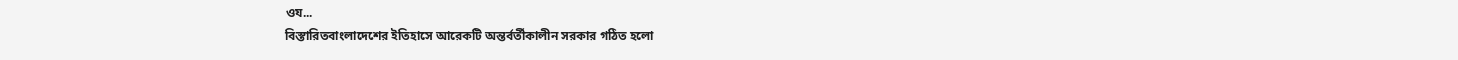ওয...
বিস্তারিতবাংলাদেশের ইতিহাসে আরেকটি অন্তর্বর্তীকালীন সরকার গঠিত হলো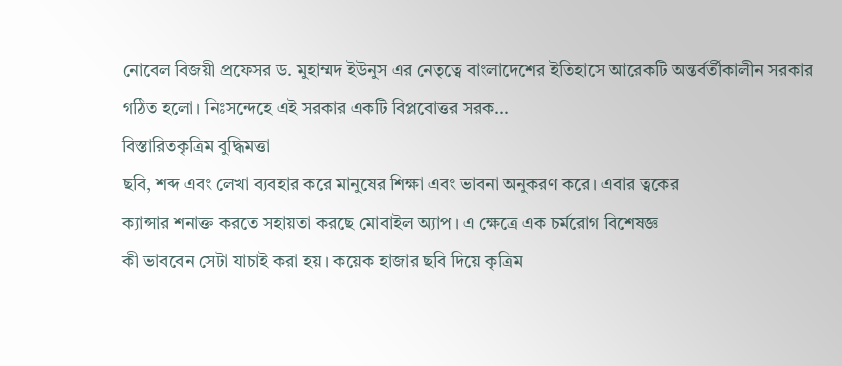নোবেল বিজয়ী প্রফেসর ড. মুহাম্মদ ইউনুস এর নেতৃত্বে বাংলাদেশের ইতিহাসে আরেকটি অন্তর্বর্তীকালীন সরকার গঠিত হলো। নিঃসন্দেহে এই সরকার একটি বিপ্লবোত্তর সরক...
বিস্তারিতকৃত্রিম বুদ্ধিমত্তা
ছবি, শব্দ এবং লেখা ব্যবহার করে মানুষের শিক্ষা এবং ভাবনা অনুকরণ করে। এবার ত্বকের
ক্যান্সার শনাক্ত করতে সহায়তা করছে মোবাইল অ্যাপ। এ ক্ষেত্রে এক চর্মরোগ বিশেষজ্ঞ
কী ভাববেন সেটা যাচাই করা হয়। কয়েক হাজার ছবি দিয়ে কৃত্রিম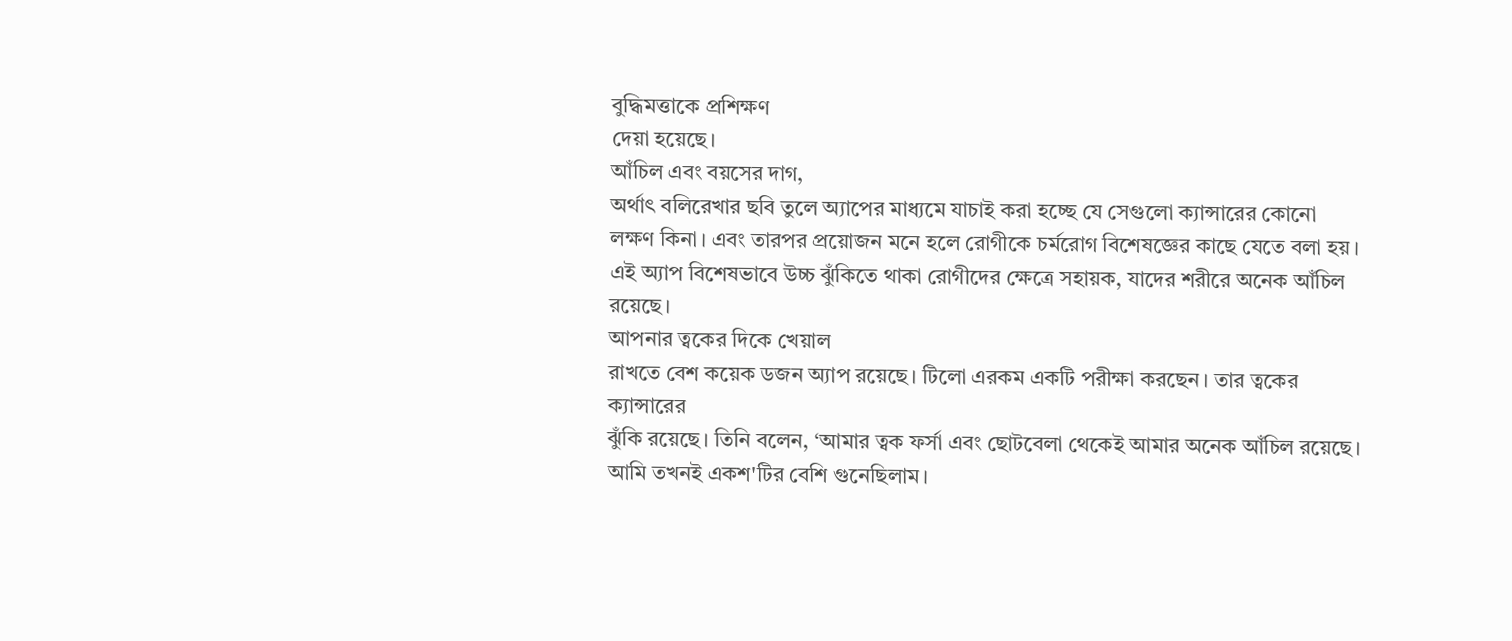বুদ্ধিমত্তাকে প্রশিক্ষণ
দেয়া হয়েছে।
আঁচিল এবং বয়সের দাগ,
অর্থাৎ বলিরেখার ছবি তুলে অ্যাপের মাধ্যমে যাচাই করা হচ্ছে যে সেগুলো ক্যান্সারের কোনো
লক্ষণ কিনা। এবং তারপর প্রয়োজন মনে হলে রোগীকে চর্মরোগ বিশেষজ্ঞের কাছে যেতে বলা হয়।
এই অ্যাপ বিশেষভাবে উচ্চ ঝুঁকিতে থাকা রোগীদের ক্ষেত্রে সহায়ক, যাদের শরীরে অনেক আঁচিল
রয়েছে।
আপনার ত্বকের দিকে খেয়াল
রাখতে বেশ কয়েক ডজন অ্যাপ রয়েছে। টিলো এরকম একটি পরীক্ষা করছেন। তার ত্বকের ক্যান্সারের
ঝুঁকি রয়েছে। তিনি বলেন, ‘আমার ত্বক ফর্সা এবং ছোটবেলা থেকেই আমার অনেক আঁচিল রয়েছে।
আমি তখনই একশ'টির বেশি গুনেছিলাম।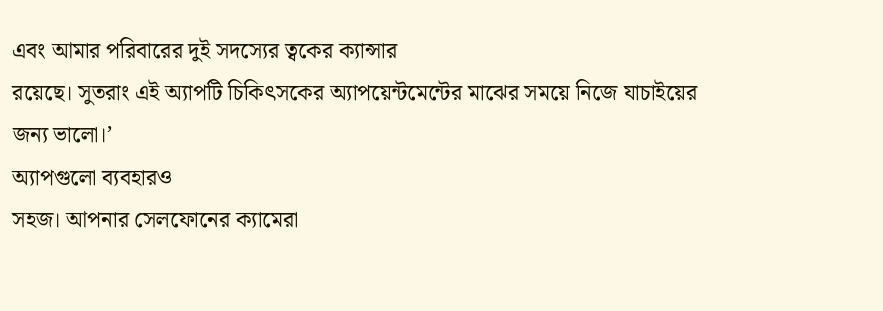এবং আমার পরিবারের দুই সদস্যের ত্বকের ক্যান্সার
রয়েছে। সুতরাং এই অ্যাপটি চিকিৎসকের অ্যাপয়েন্টমেন্টের মাঝের সময়ে নিজে যাচাইয়ের
জন্য ভালো।’
অ্যাপগুলো ব্যবহারও
সহজ। আপনার সেলফোনের ক্যামেরা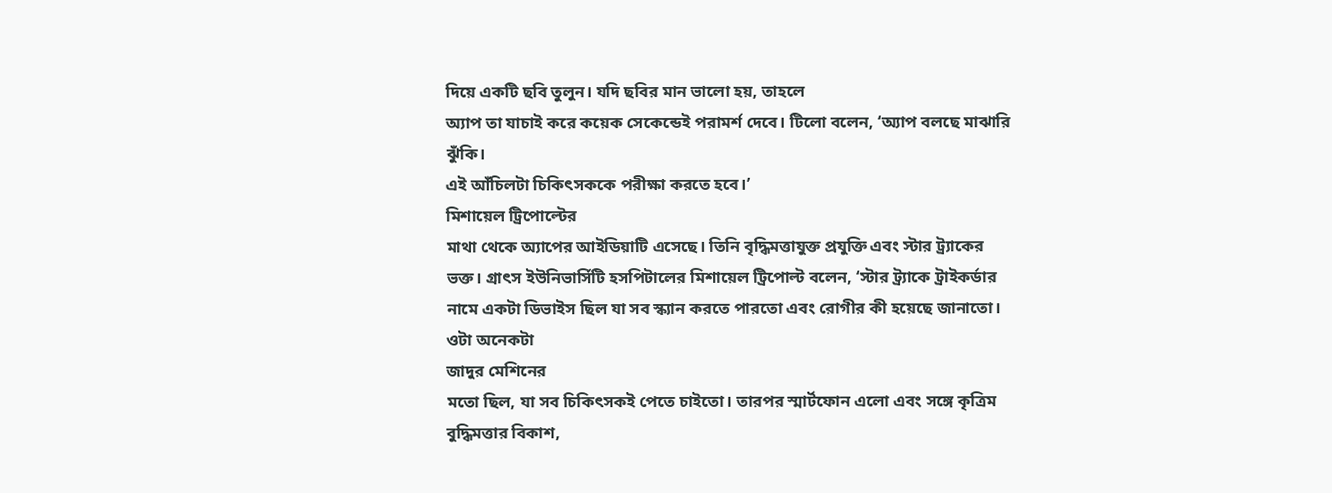দিয়ে একটি ছবি তুলুন। যদি ছবির মান ভালো হয়, তাহলে
অ্যাপ তা যাচাই করে কয়েক সেকেন্ডেই পরামর্শ দেবে। টিলো বলেন, ‘অ্যাপ বলছে মাঝারি ঝুঁকি।
এই আঁচিলটা চিকিৎসককে পরীক্ষা করতে হবে।’
মিশায়েল ট্রিপোল্টের
মাথা থেকে অ্যাপের আইডিয়াটি এসেছে। তিনি বৃদ্ধিমত্তাযুক্ত প্রযুক্তি এবং স্টার ট্র্যাকের
ভক্ত। গ্রাৎস ইউনিভার্সিটি হসপিটালের মিশায়েল ট্রিপোল্ট বলেন, ‘স্টার ট্র্যাকে ট্রাইকর্ডার
নামে একটা ডিভাইস ছিল যা সব স্ক্যান করতে পারতো এবং রোগীর কী হয়েছে জানাতো। ওটা অনেকটা
জাদুর মেশিনের
মতো ছিল, যা সব চিকিৎসকই পেতে চাইতো। তারপর স্মার্টফোন এলো এবং সঙ্গে কৃত্রিম বুদ্ধিমত্তার বিকাশ,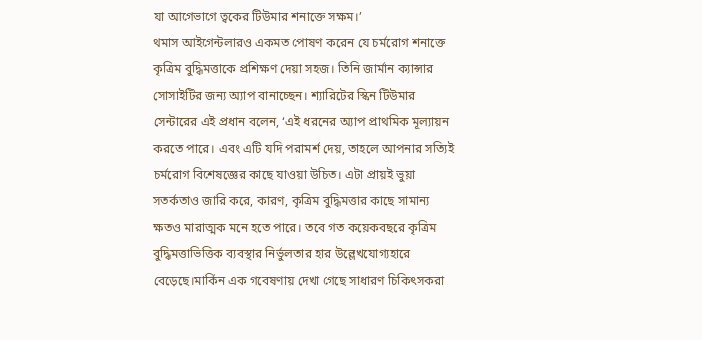যা আগেভাগে ত্বকের টিউমার শনাক্তে সক্ষম।’
থমাস আইগেন্টলারও একমত পোষণ করেন যে চর্মরোগ শনাক্তে কৃত্রিম বুদ্ধিমত্তাকে প্রশিক্ষণ দেয়া সহজ। তিনি জার্মান ক্যান্সার সোসাইটির জন্য অ্যাপ বানাচ্ছেন। শ্যারিটের স্কিন টিউমার সেন্টারের এই প্রধান বলেন, ‘এই ধরনের অ্যাপ প্রাথমিক মূল্যায়ন করতে পারে। এবং এটি যদি পরামর্শ দেয়, তাহলে আপনার সত্যিই চর্মরোগ বিশেষজ্ঞের কাছে যাওয়া উচিত। এটা প্রায়ই ভুয়া সতর্কতাও জারি করে, কারণ, কৃত্রিম বুদ্ধিমত্তার কাছে সামান্য ক্ষতও মারাত্মক মনে হতে পারে। তবে গত কয়েকবছরে কৃত্রিম বুদ্ধিমত্তাভিত্তিক ব্যবস্থার নির্ভুলতার হার উল্লেখযোগ্যহারে বেড়েছে।মার্কিন এক গবেষণায় দেখা গেছে সাধারণ চিকিৎসকরা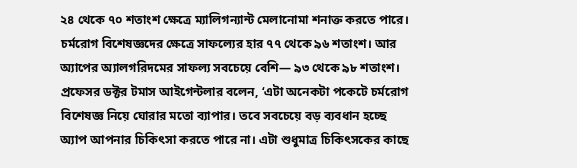২৪ থেকে ৭০ শতাংশ ক্ষেত্রে ম্যালিগন্যান্ট মেলানোমা শনাক্ত করতে পারে। চর্মরোগ বিশেষজ্ঞদের ক্ষেত্রে সাফল্যের হার ৭৭ থেকে ৯৬ শতাংশ। আর অ্যাপের অ্যালগরিদমের সাফল্য সবচেয়ে বেশি— ৯৩ থেকে ৯৮ শতাংশ। প্রফেসর ডক্টর টমাস আইগেন্টলার বলেন, ‘এটা অনেকটা পকেটে চর্মরোগ বিশেষজ্ঞ নিয়ে ঘোরার মতো ব্যাপার। তবে সবচেয়ে বড় ব্যবধান হচ্ছে অ্যাপ আপনার চিকিৎসা করতে পারে না। এটা শুধুমাত্র চিকিৎসকের কাছে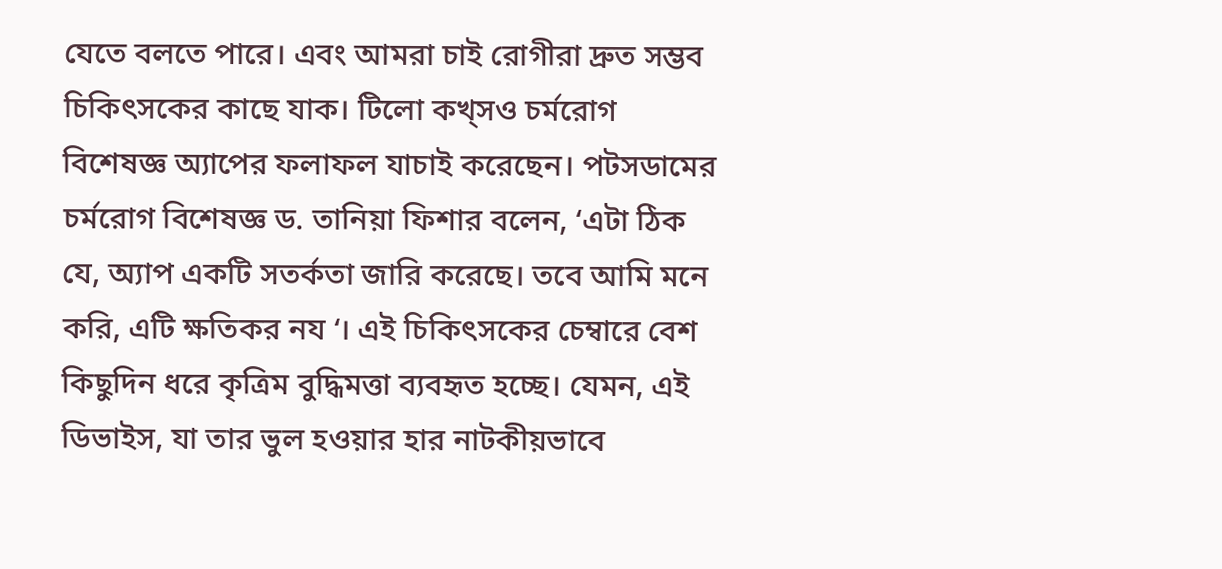যেতে বলতে পারে। এবং আমরা চাই রোগীরা দ্রুত সম্ভব চিকিৎসকের কাছে যাক। টিলো কখ্সও চর্মরোগ বিশেষজ্ঞ অ্যাপের ফলাফল যাচাই করেছেন। পটসডামের চর্মরোগ বিশেষজ্ঞ ড. তানিয়া ফিশার বলেন, ‘এটা ঠিক যে, অ্যাপ একটি সতর্কতা জারি করেছে। তবে আমি মনে করি, এটি ক্ষতিকর নয ‘। এই চিকিৎসকের চেম্বারে বেশ কিছুদিন ধরে কৃত্রিম বুদ্ধিমত্তা ব্যবহৃত হচ্ছে। যেমন, এই ডিভাইস, যা তার ভুল হওয়ার হার নাটকীয়ভাবে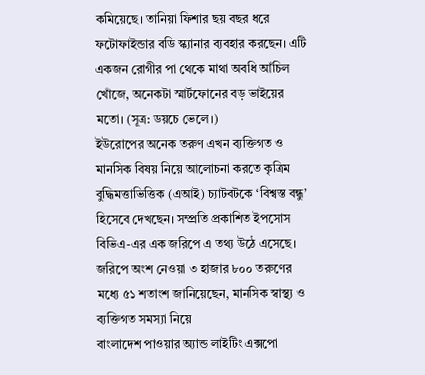কমিয়েছে। তানিয়া ফিশার ছয় বছর ধরে ফটোফাইন্ডার বডি স্ক্যানার ব্যবহার করছেন। এটি একজন রোগীর পা থেকে মাথা অবধি আঁচিল খোঁজে, অনেকটা স্মার্টফোনের বড় ভাইয়ের মতো। (সূত্র: ডয়চে ভেলে।)
ইউরোপের অনেক তরুণ এখন ব্যক্তিগত ও মানসিক বিষয় নিয়ে আলোচনা করতে কৃত্রিম বুদ্ধিমত্তাভিত্তিক (এআই) চ্যাটবটকে ‘বিশ্বস্ত বন্ধু’ হিসেবে দেখছেন। সম্প্রতি প্রকাশিত ইপসোস বিভিএ-এর এক জরিপে এ তথ্য উঠে এসেছে। জরিপে অংশ নেওয়া ৩ হাজার ৮০০ তরুণের মধ্যে ৫১ শতাংশ জানিয়েছেন, মানসিক স্বাস্থ্য ও ব্যক্তিগত সমস্যা নিয়ে
বাংলাদেশ পাওয়ার অ্যান্ড লাইটিং এক্সপো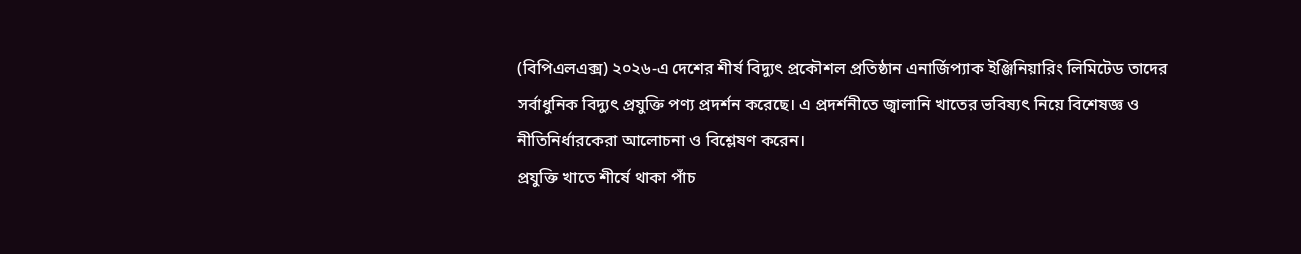(বিপিএলএক্স) ২০২৬-এ দেশের শীর্ষ বিদ্যুৎ প্রকৌশল প্রতিষ্ঠান এনার্জিপ্যাক ইঞ্জিনিয়ারিং লিমিটেড তাদের সর্বাধুনিক বিদ্যুৎ প্রযুক্তি পণ্য প্রদর্শন করেছে। এ প্রদর্শনীতে জ্বালানি খাতের ভবিষ্যৎ নিয়ে বিশেষজ্ঞ ও নীতিনির্ধারকেরা আলোচনা ও বিশ্লেষণ করেন।
প্রযুক্তি খাতে শীর্ষে থাকা পাঁচ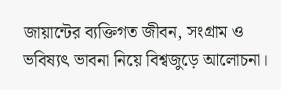জায়ান্টের ব্যক্তিগত জীবন, সংগ্রাম ও ভবিষ্যৎ ভাবনা নিয়ে বিশ্বজুড়ে আলোচনা।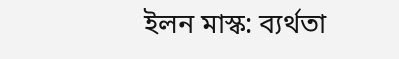ইলন মাস্ক: ব্যর্থতা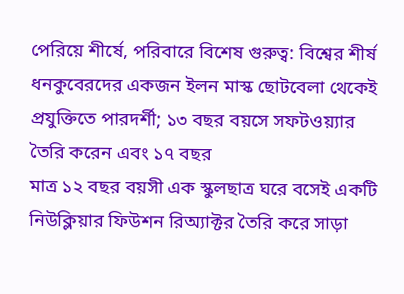পেরিয়ে শীর্ষে, পরিবারে বিশেষ গুরুত্ব: বিশ্বের শীর্ষ ধনকুবেরদের একজন ইলন মাস্ক ছোটবেলা থেকেই প্রযুক্তিতে পারদর্শী; ১৩ বছর বয়সে সফটওয়্যার তৈরি করেন এবং ১৭ বছর
মাত্র ১২ বছর বয়সী এক স্কুলছাত্র ঘরে বসেই একটি নিউক্লিয়ার ফিউশন রিঅ্যাক্টর তৈরি করে সাড়া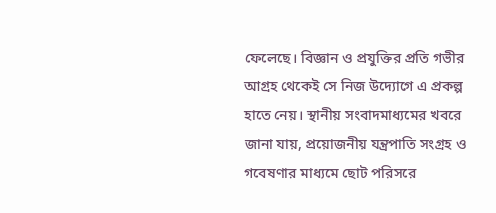ফেলেছে। বিজ্ঞান ও প্রযুক্তির প্রতি গভীর আগ্রহ থেকেই সে নিজ উদ্যোগে এ প্রকল্প হাতে নেয়। স্থানীয় সংবাদমাধ্যমের খবরে জানা যায়, প্রয়োজনীয় যন্ত্রপাতি সংগ্রহ ও গবেষণার মাধ্যমে ছোট পরিসরে